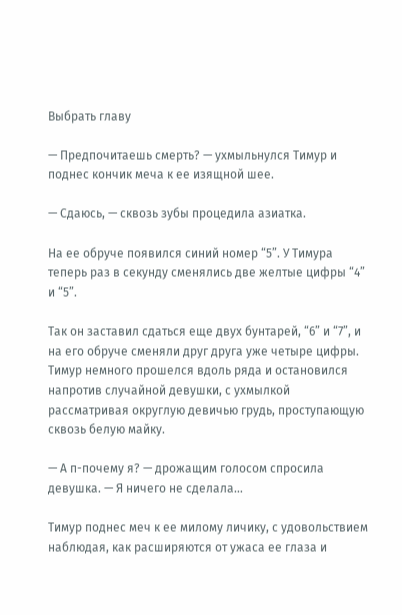Выбрать главу

— Предпочитаешь смерть? — ухмыльнулся Тимур и поднес кончик меча к ее изящной шее.

— Сдаюсь, — сквозь зубы процедила азиатка.

На ее обруче появился синий номер “5”. У Тимура теперь раз в секунду сменялись две желтые цифры “4” и “5”.

Так он заставил сдаться еще двух бунтарей, “6” и “7”, и на его обруче сменяли друг друга уже четыре цифры. Тимур немного прошелся вдоль ряда и остановился напротив случайной девушки, с ухмылкой рассматривая округлую девичью грудь, проступающую сквозь белую майку.

— А п-почему я? — дрожащим голосом спросила девушка. — Я ничего не сделала…

Тимур поднес меч к ее милому личику, с удовольствием наблюдая, как расширяются от ужаса ее глаза и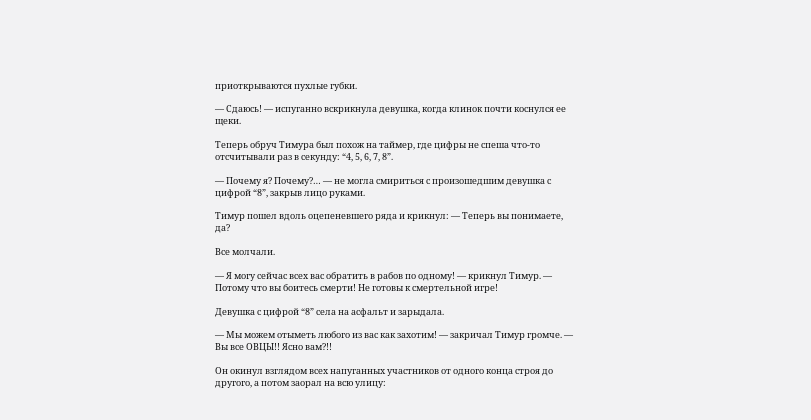приоткрываются пухлые губки.

— Сдаюсь! — испуганно вскрикнула девушка, когда клинок почти коснулся ее щеки.

Теперь обруч Тимура был похож на таймер, где цифры не спеша что-то отсчитывали раз в секунду: “4, 5, 6, 7, 8”.

— Почему я? Почему?… — не могла смириться с произошедшим девушка с цифрой “8”, закрыв лицо руками.

Тимур пошел вдоль оцепеневшего ряда и крикнул: — Теперь вы понимаете, да?

Все молчали.

— Я могу сейчас всех вас обратить в рабов по одному! — крикнул Тимур. — Потому что вы боитесь смерти! Не готовы к смертельной игре!

Девушка с цифрой “8” села на асфальт и зарыдала.

— Мы можем отыметь любого из вас как захотим! — закричал Тимур громче. — Вы все ОВЦЫ!! Ясно вам?!!

Он окинул взглядом всех напуганных участников от одного конца строя до другого, а потом заорал на всю улицу: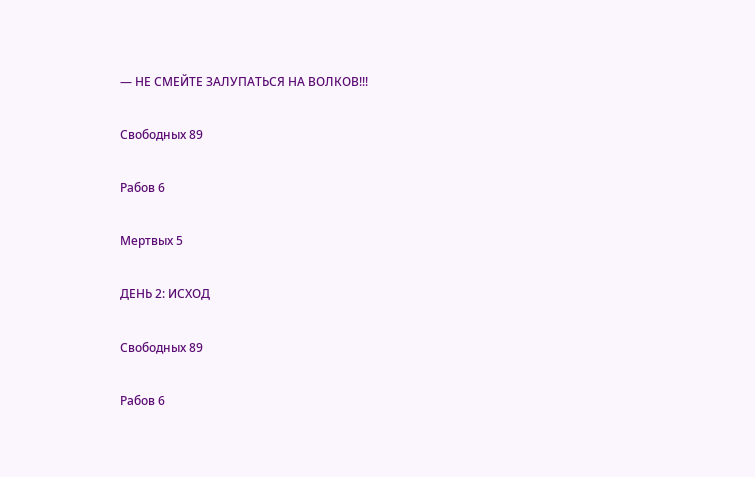— НЕ СМЕЙТЕ ЗАЛУПАТЬСЯ НА ВОЛКОВ!!!

Свободных 89

Рабов 6

Мертвых 5

ДЕНЬ 2: ИСХОД

Свободных 89

Рабов 6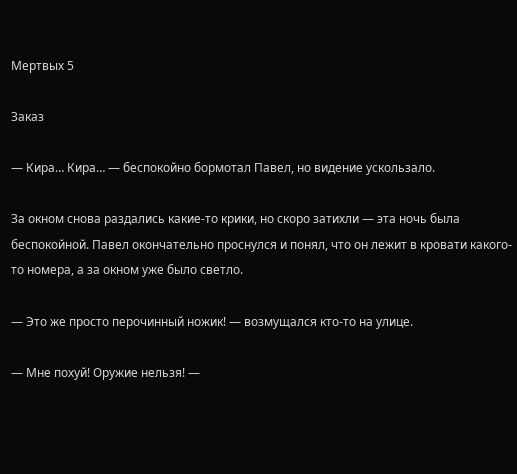Мертвых 5

Заказ

— Кира… Кира… — беспокойно бормотал Павел, но видение ускользало.

За окном снова раздались какие-то крики, но скоро затихли — эта ночь была беспокойной. Павел окончательно проснулся и понял, что он лежит в кровати какого-то номера, а за окном уже было светло.

— Это же просто перочинный ножик! — возмущался кто-то на улице.

— Мне похуй! Оружие нельзя! —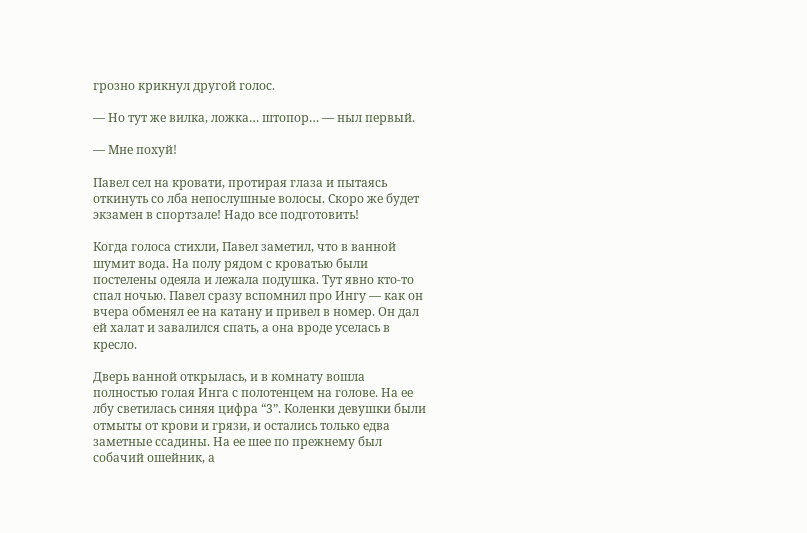грозно крикнул другой голос.

— Но тут же вилка, ложка… штопор… — ныл первый.

— Мне похуй!

Павел сел на кровати, протирая глаза и пытаясь откинуть со лба непослушные волосы. Скоро же будет экзамен в спортзале! Надо все подготовить!

Когда голоса стихли, Павел заметил, что в ванной шумит вода. На полу рядом с кроватью были постелены одеяла и лежала подушка. Тут явно кто-то спал ночью. Павел сразу вспомнил про Ингу — как он вчера обменял ее на катану и привел в номер. Он дал ей халат и завалился спать, а она вроде уселась в кресло.

Дверь ванной открылась, и в комнату вошла полностью голая Инга с полотенцем на голове. На ее лбу светилась синяя цифра “3”. Коленки девушки были отмыты от крови и грязи, и остались только едва заметные ссадины. На ее шее по прежнему был собачий ошейник, а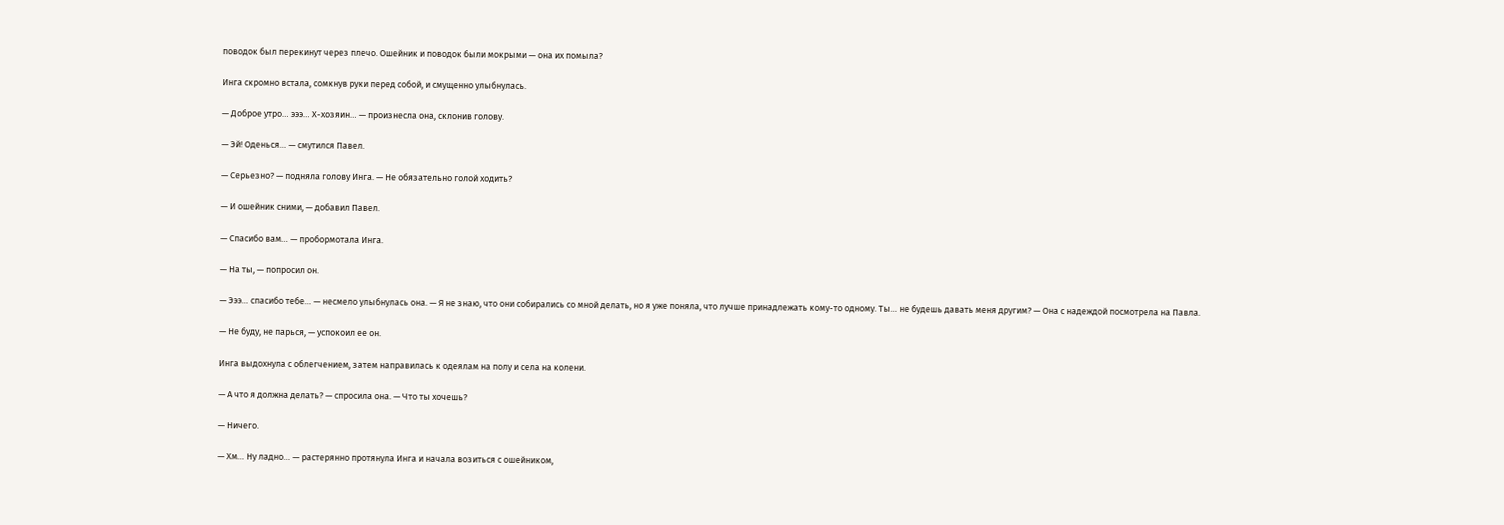поводок был перекинут через плечо. Ошейник и поводок были мокрыми — она их помыла?

Инга скромно встала, сомкнув руки перед собой, и смущенно улыбнулась.

— Доброе утро… эээ… Х-хозяин… — произнесла она, склонив голову.

— Эй! Оденься… — смутился Павел.

— Серьезно? — подняла голову Инга. — Не обязательно голой ходить?

— И ошейник сними, — добавил Павел.

— Спасибо вам… — пробормотала Инга.

— На ты, — попросил он.

— Эээ… спасибо тебе… — несмело улыбнулась она. — Я не знаю, что они собирались со мной делать, но я уже поняла, что лучше принадлежать кому-то одному. Ты… не будешь давать меня другим? — Она с надеждой посмотрела на Павла.

— Не буду, не парься, — успокоил ее он.

Инга выдохнула с облегчением, затем направилась к одеялам на полу и села на колени.

— А что я должна делать? — спросила она. — Что ты хочешь?

— Ничего.

— Хм… Ну ладно… — растерянно протянула Инга и начала возиться с ошейником,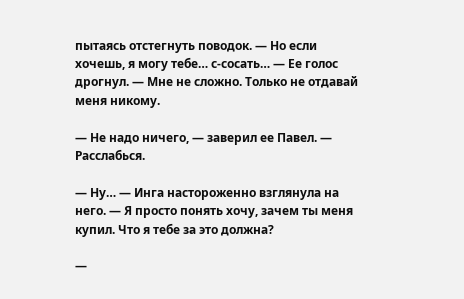пытаясь отстегнуть поводок. — Но если хочешь, я могу тебе… с-сосать… — Ее голос дрогнул. — Мне не сложно. Только не отдавай меня никому.

— Не надо ничего, — заверил ее Павел. — Расслабься.

— Ну… — Инга настороженно взглянула на него. — Я просто понять хочу, зачем ты меня купил. Что я тебе за это должна?

—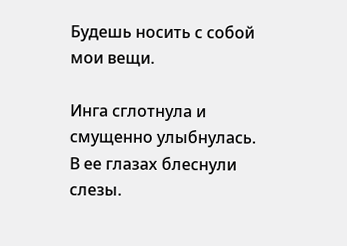Будешь носить с собой мои вещи.

Инга сглотнула и смущенно улыбнулась. В ее глазах блеснули слезы.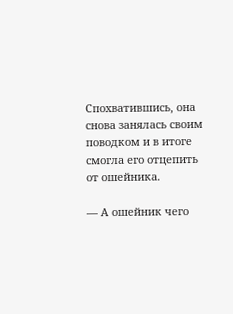Спохватившись, она снова занялась своим поводком и в итоге смогла его отцепить от ошейника.

— А ошейник чего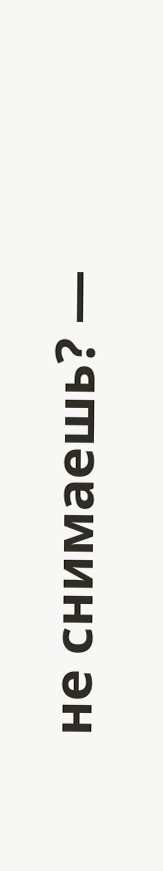не снимаешь? —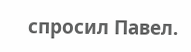спросил Павел.